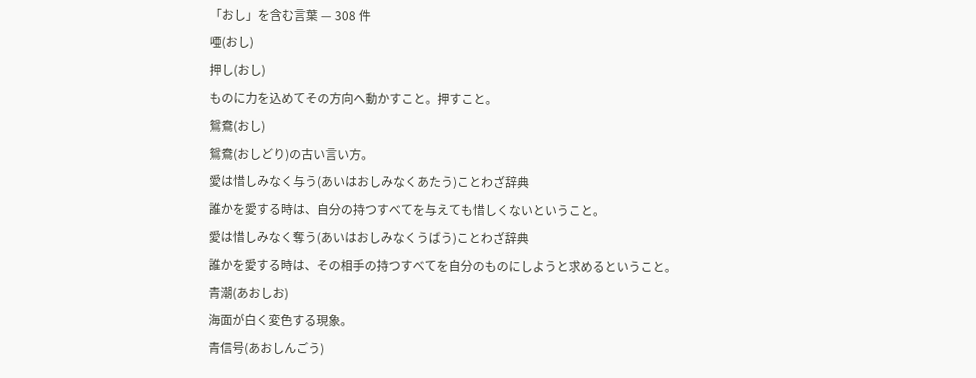「おし」を含む言葉 — 308 件
唖(おし)
押し(おし)
ものに力を込めてその方向へ動かすこと。押すこと。
鴛鴦(おし)
鴛鴦(おしどり)の古い言い方。
愛は惜しみなく与う(あいはおしみなくあたう)ことわざ辞典
誰かを愛する時は、自分の持つすべてを与えても惜しくないということ。
愛は惜しみなく奪う(あいはおしみなくうばう)ことわざ辞典
誰かを愛する時は、その相手の持つすべてを自分のものにしようと求めるということ。
青潮(あおしお)
海面が白く変色する現象。
青信号(あおしんごう)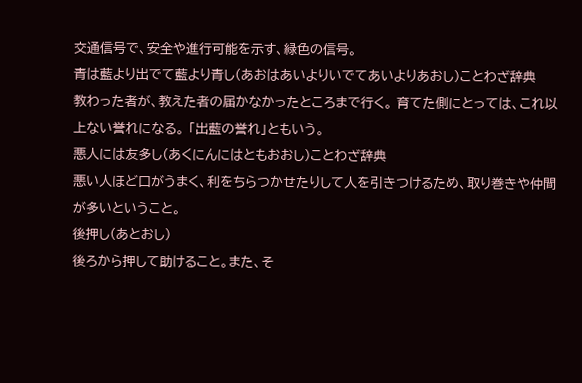交通信号で、安全や進行可能を示す、緑色の信号。
青は藍より出でて藍より青し(あおはあいよりいでてあいよりあおし)ことわざ辞典
教わった者が、教えた者の届かなかったところまで行く。 育てた側にとっては、これ以上ない誉れになる。 「出藍の誉れ」ともいう。
悪人には友多し(あくにんにはともおおし)ことわざ辞典
悪い人ほど口がうまく、利をちらつかせたりして人を引きつけるため、取り巻きや仲間が多いということ。
後押し(あとおし)
後ろから押して助けること。また、そ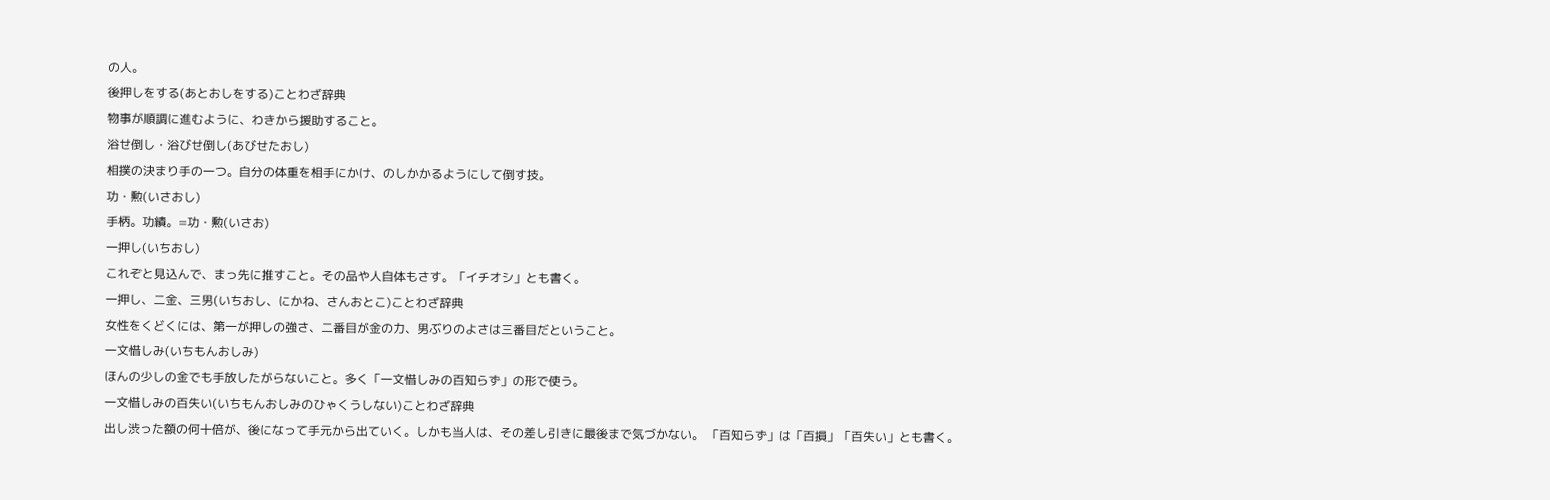の人。
後押しをする(あとおしをする)ことわざ辞典
物事が順調に進むように、わきから援助すること。
浴せ倒し・浴びせ倒し(あびせたおし)
相撲の決まり手の一つ。自分の体重を相手にかけ、のしかかるようにして倒す技。
功・勲(いさおし)
手柄。功績。=功・勲(いさお)
一押し(いちおし)
これぞと見込んで、まっ先に推すこと。その品や人自体もさす。「イチオシ」とも書く。
一押し、二金、三男(いちおし、にかね、さんおとこ)ことわざ辞典
女性をくどくには、第一が押しの強さ、二番目が金の力、男ぶりのよさは三番目だということ。
一文惜しみ(いちもんおしみ)
ほんの少しの金でも手放したがらないこと。多く「一文惜しみの百知らず」の形で使う。
一文惜しみの百失い(いちもんおしみのひゃくうしない)ことわざ辞典
出し渋った額の何十倍が、後になって手元から出ていく。しかも当人は、その差し引きに最後まで気づかない。 「百知らず」は「百損」「百失い」とも書く。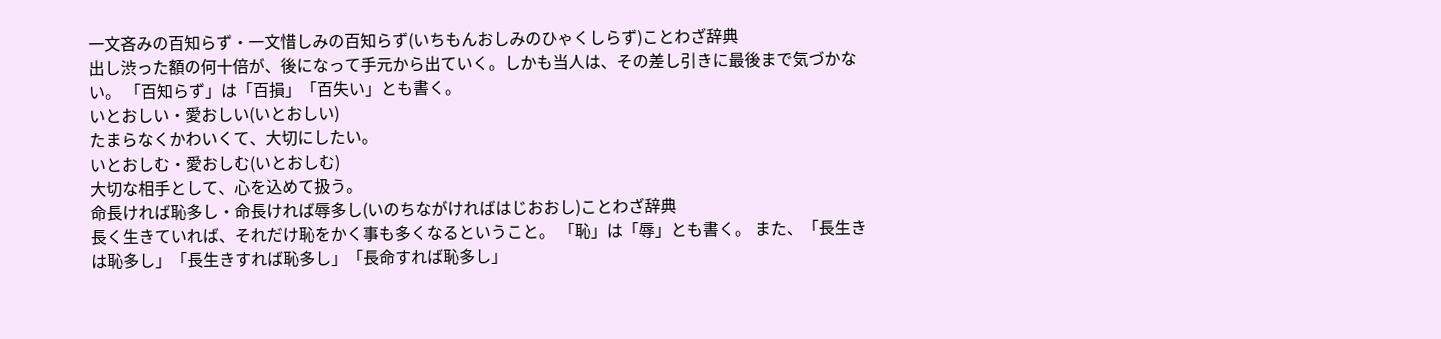一文吝みの百知らず・一文惜しみの百知らず(いちもんおしみのひゃくしらず)ことわざ辞典
出し渋った額の何十倍が、後になって手元から出ていく。しかも当人は、その差し引きに最後まで気づかない。 「百知らず」は「百損」「百失い」とも書く。
いとおしい・愛おしい(いとおしい)
たまらなくかわいくて、大切にしたい。
いとおしむ・愛おしむ(いとおしむ)
大切な相手として、心を込めて扱う。
命長ければ恥多し・命長ければ辱多し(いのちながければはじおおし)ことわざ辞典
長く生きていれば、それだけ恥をかく事も多くなるということ。 「恥」は「辱」とも書く。 また、「長生きは恥多し」「長生きすれば恥多し」「長命すれば恥多し」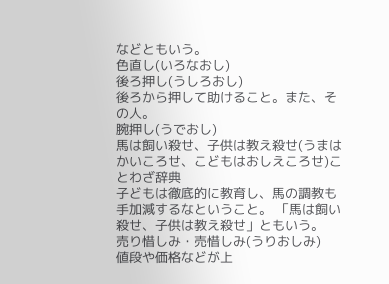などともいう。
色直し(いろなおし)
後ろ押し(うしろおし)
後ろから押して助けること。また、その人。
腕押し(うでおし)
馬は飼い殺せ、子供は教え殺せ(うまはかいころせ、こどもはおしえころせ)ことわざ辞典
子どもは徹底的に教育し、馬の調教も手加減するなということ。 「馬は飼い殺せ、子供は教え殺せ」ともいう。
売り惜しみ・売惜しみ(うりおしみ)
値段や価格などが上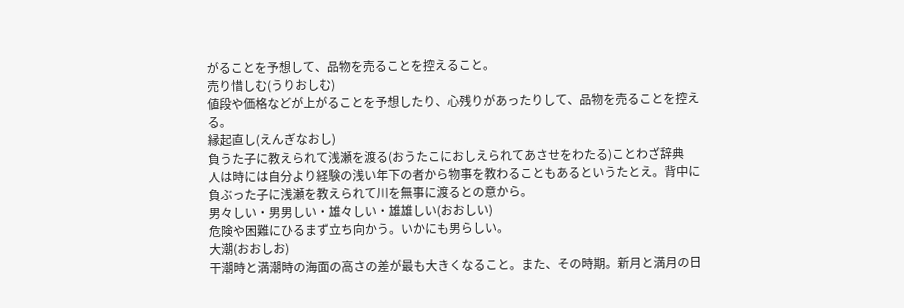がることを予想して、品物を売ることを控えること。
売り惜しむ(うりおしむ)
値段や価格などが上がることを予想したり、心残りがあったりして、品物を売ることを控える。
縁起直し(えんぎなおし)
負うた子に教えられて浅瀬を渡る(おうたこにおしえられてあさせをわたる)ことわざ辞典
人は時には自分より経験の浅い年下の者から物事を教わることもあるというたとえ。背中に負ぶった子に浅瀬を教えられて川を無事に渡るとの意から。
男々しい・男男しい・雄々しい・雄雄しい(おおしい)
危険や困難にひるまず立ち向かう。いかにも男らしい。
大潮(おおしお)
干潮時と満潮時の海面の高さの差が最も大きくなること。また、その時期。新月と満月の日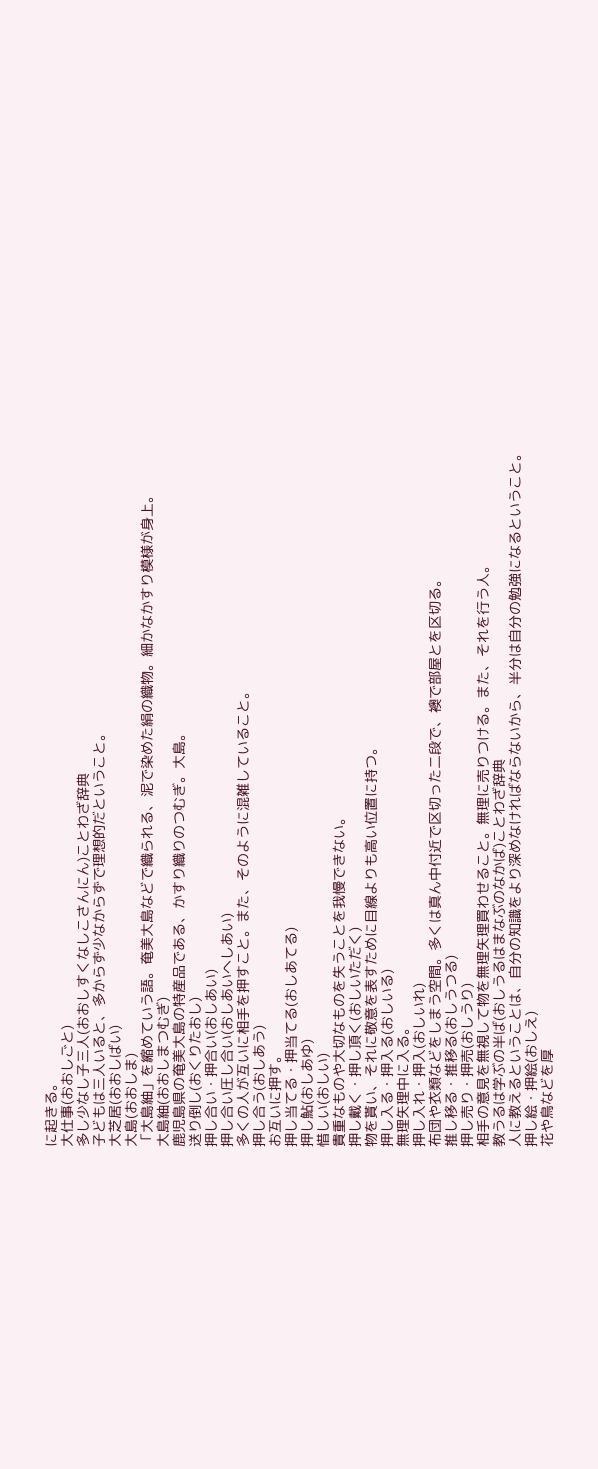に起きる。
大仕事(おおしごと)
多し少なし子三人(おおしすくなしこさんにん)ことわざ辞典
子どもは三人いると、多からず少なからずで理想的だということ。
大芝居(おおしばい)
大島(おおしま)
「大島紬」を縮めていう語。奄美大島などで織られる、泥で染めた絹の織物。細かなかすり模様が身上。
大島紬(おおしまつむぎ)
鹿児島県の奄美大島の特産品である、かすり織りのつむぎ。大島。
送り倒し(おくりたおし)
押し合い・押合い(おしあい)
押し合い圧し合い(おしあいへしあい)
多くの人が互いに相手を押すこと。また、そのように混雑していること。
押し合う(おしあう)
お互いに押す。
押し当てる・押当てる(おしあてる)
押し鮎(おしあゆ)
惜しい(おしい)
貴重なものや大切なものを失うことを我慢できない。
押し戴く・押し頂く(おしいただく)
物を貰い、それに敬意を表すために目線よりも高い位置に持つ。
押し入る・押入る(おしいる)
無理矢理中に入る。
押し入れ・押入(おしいれ)
布団や衣類などをしまう空間。多くは真ん中付近で区切った二段で、襖で部屋とを区切る。
推し移る・推移る(おしうつる)
押し売り・押売(おしうり)
相手の意見を無視して物を無理矢理買わせること。無理に売りつける。また、それを行う人。
教うるは学ぶの半ば(おしうるはまなぶのなかば)ことわざ辞典
人に教えるということは、自分の知識をより深めなければならないから、半分は自分の勉強になるということ。
押し絵・押絵(おしえ)
花や鳥などを厚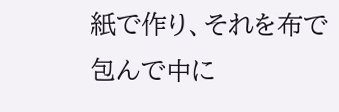紙で作り、それを布で包んで中に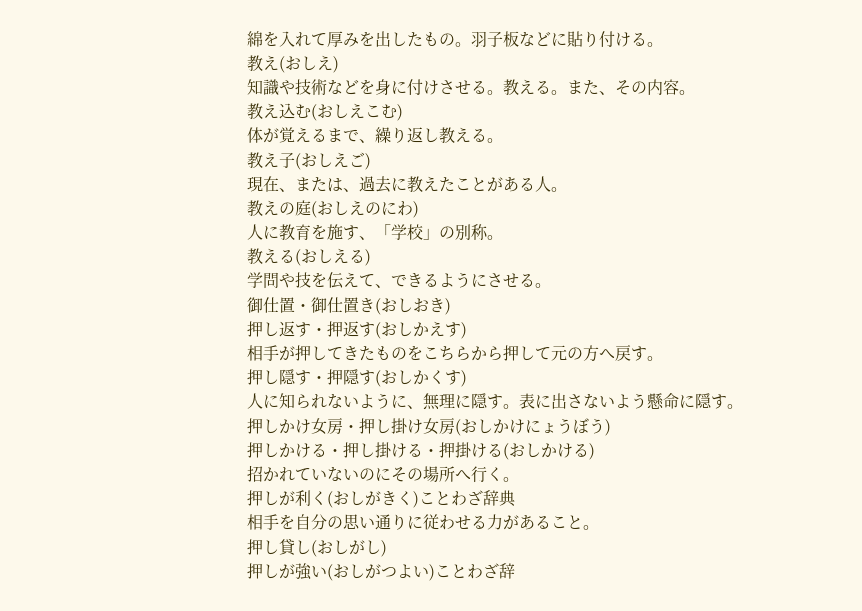綿を入れて厚みを出したもの。羽子板などに貼り付ける。
教え(おしえ)
知識や技術などを身に付けさせる。教える。また、その内容。
教え込む(おしえこむ)
体が覚えるまで、繰り返し教える。
教え子(おしえご)
現在、または、過去に教えたことがある人。
教えの庭(おしえのにわ)
人に教育を施す、「学校」の別称。
教える(おしえる)
学問や技を伝えて、できるようにさせる。
御仕置・御仕置き(おしおき)
押し返す・押返す(おしかえす)
相手が押してきたものをこちらから押して元の方へ戻す。
押し隠す・押隠す(おしかくす)
人に知られないように、無理に隠す。表に出さないよう懸命に隠す。
押しかけ女房・押し掛け女房(おしかけにょうぼう)
押しかける・押し掛ける・押掛ける(おしかける)
招かれていないのにその場所へ行く。
押しが利く(おしがきく)ことわざ辞典
相手を自分の思い通りに従わせる力があること。
押し貸し(おしがし)
押しが強い(おしがつよい)ことわざ辞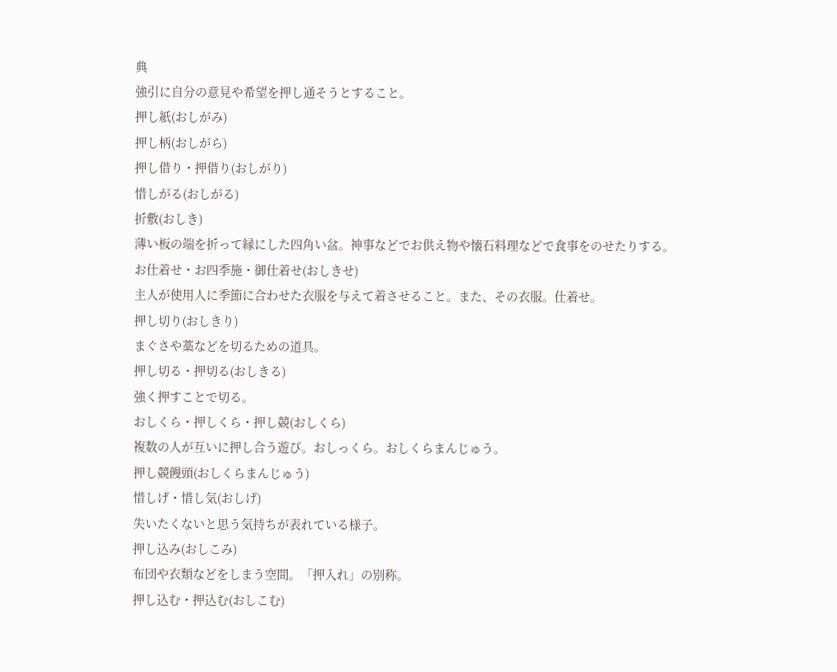典
強引に自分の意見や希望を押し通そうとすること。
押し紙(おしがみ)
押し柄(おしがら)
押し借り・押借り(おしがり)
惜しがる(おしがる)
折敷(おしき)
薄い板の端を折って縁にした四角い盆。神事などでお供え物や懐石料理などで食事をのせたりする。
お仕着せ・お四季施・御仕着せ(おしきせ)
主人が使用人に季節に合わせた衣服を与えて着させること。また、その衣服。仕着せ。
押し切り(おしきり)
まぐさや藁などを切るための道具。
押し切る・押切る(おしきる)
強く押すことで切る。
おしくら・押しくら・押し競(おしくら)
複数の人が互いに押し合う遊び。おしっくら。おしくらまんじゅう。
押し競饅頭(おしくらまんじゅう)
惜しげ・惜し気(おしげ)
失いたくないと思う気持ちが表れている様子。
押し込み(おしこみ)
布団や衣類などをしまう空間。「押入れ」の別称。
押し込む・押込む(おしこむ)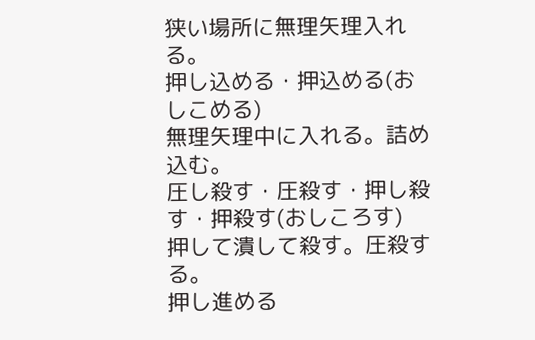狭い場所に無理矢理入れる。
押し込める・押込める(おしこめる)
無理矢理中に入れる。詰め込む。
圧し殺す・圧殺す・押し殺す・押殺す(おしころす)
押して潰して殺す。圧殺する。
押し進める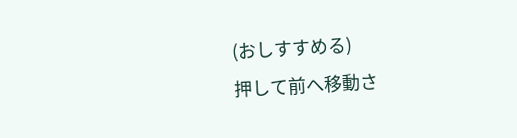(おしすすめる)
押して前へ移動さ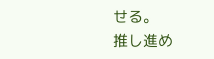せる。
推し進め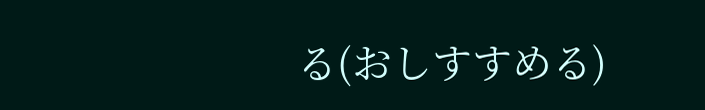る(おしすすめる)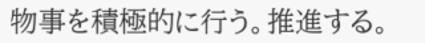物事を積極的に行う。推進する。